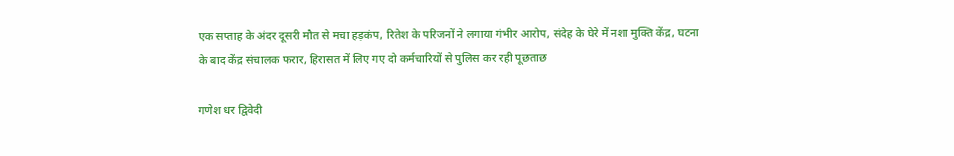एक सप्ताह के अंदर दूसरी मौत से मचा हड़कंप, रितेश के परिजनों ने लगाया गंभीर आरोप, संदेह के घेरे में नशा मुक्ति केंद्र, घटना के बाद केंद्र संचालक फरार, हिरासत में लिए गए दो कर्मचारियों से पुलिस कर रही पूछताछ

गणेश धर द्विवेदी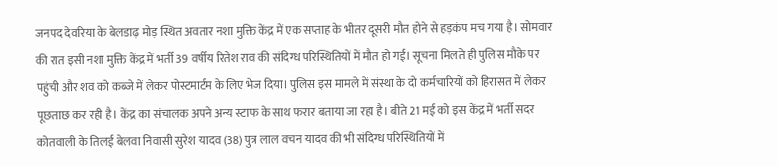जनपद देवरिया के बेलडाढ़ मोड़ स्थित अवतार नशा मुक्ति केंद्र में एक सप्ताह के भीतर दूसरी मौत होने से हड़कंप मच गया है। सोमवार की रात इसी नशा मुक्ति केंद्र में भर्ती 39 वर्षीय रितेश राव की संदिग्ध परिस्थितियों में मौत हो गई। सूचना मिलते ही पुलिस मौके पर पहुंची और शव को कब्जे में लेकर पोस्टमार्टम के लिए भेज दिया। पुलिस इस मामले में संस्था के दो कर्मचारियों को हिरासत में लेकर पूछताछ कर रही है। केंद्र का संचालक अपने अन्य स्टाफ के साथ फरार बताया जा रहा है। बीते 21 मई को इस केंद्र में भर्ती सदर कोतवाली के तिलई बेलवा निवासी सुरेश यादव (38) पुत्र लाल वचन यादव की भी संदिग्ध परिस्थितियों में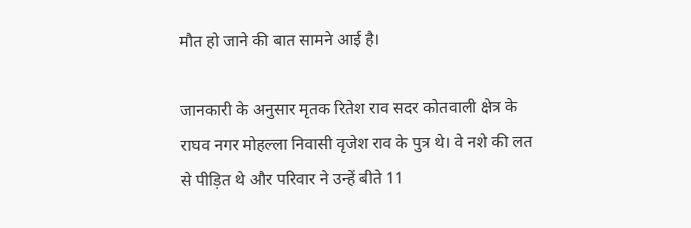मौत हो जाने की बात सामने आई है।

जानकारी के अनुसार मृतक रितेश राव सदर कोतवाली क्षेत्र के राघव नगर मोहल्ला निवासी वृजेश राव के पुत्र थे। वे नशे की लत से पीड़ित थे और परिवार ने उन्हें बीते 11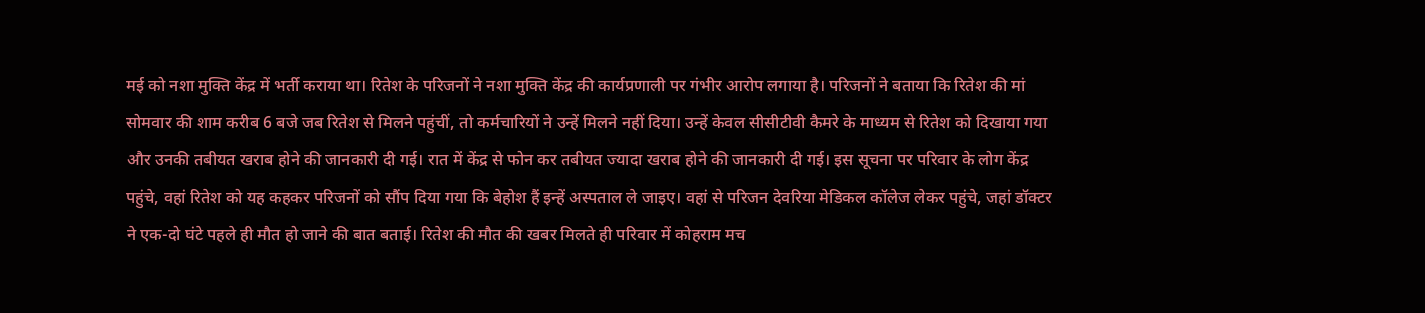मई को नशा मुक्ति केंद्र में भर्ती कराया था। रितेश के परिजनों ने नशा मुक्ति केंद्र की कार्यप्रणाली पर गंभीर आरोप लगाया है। परिजनों ने बताया कि रितेश की मां सोमवार की शाम करीब 6 बजे जब रितेश से मिलने पहुंचीं, तो कर्मचारियों ने उन्हें मिलने नहीं दिया। उन्हें केवल सीसीटीवी कैमरे के माध्यम से रितेश को दिखाया गया और उनकी तबीयत खराब होने की जानकारी दी गई। रात में केंद्र से फोन कर तबीयत ज्यादा खराब होने की जानकारी दी गई। इस सूचना पर परिवार के लोग केंद्र पहुंचे, वहां रितेश को यह कहकर परिजनों को सौंप दिया गया कि बेहोश हैं इन्हें अस्पताल ले जाइए। वहां से परिजन देवरिया मेडिकल कॉलेज लेकर पहुंचे, जहां डॉक्टर ने एक-दो घंटे पहले ही मौत हो जाने की बात बताई। रितेश की मौत की खबर मिलते ही परिवार में कोहराम मच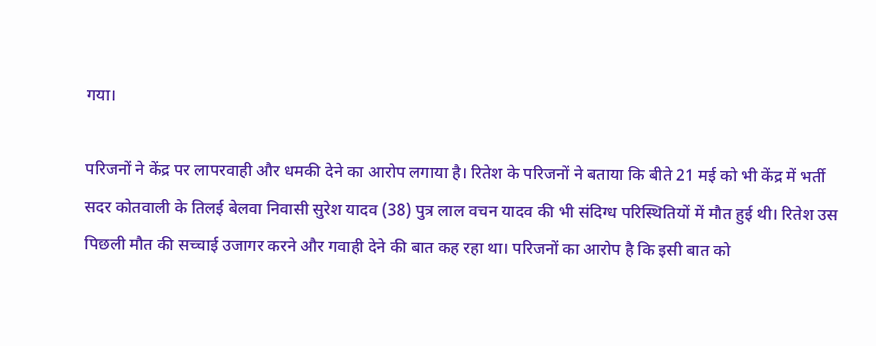गया।

परिजनों ने केंद्र पर लापरवाही और धमकी देने का आरोप लगाया है। रितेश के परिजनों ने बताया कि बीते 21 मई को भी केंद्र में भर्ती सदर कोतवाली के तिलई बेलवा निवासी सुरेश यादव (38) पुत्र लाल वचन यादव की भी संदिग्ध परिस्थितियों में मौत हुई थी। रितेश उस पिछली मौत की सच्चाई उजागर करने और गवाही देने की बात कह रहा था। परिजनों का आरोप है कि इसी बात को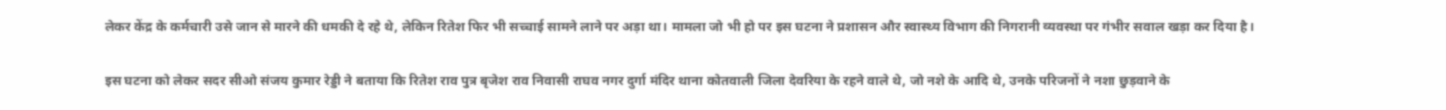लेकर केंद्र के कर्मचारी उसे जान से मारने की धमकी दे रहे थे, लेकिन रितेश फिर भी सच्चाई सामने लाने पर अड़ा था। मामला जो भी हो पर इस घटना ने प्रशासन और स्वास्थ्य विभाग की निगरानी व्यवस्था पर गंभीर सवाल खड़ा कर दिया है।

इस घटना को लेकर सदर सीओ संजय कुमार रेड्डी ने बताया कि रितेश राव पुत्र बृजेश राव निवासी राघव नगर दुर्गा मंदिर थाना कोतवाली जिला देवरिया के रहने वाले थे, जो नशे के आदि थे, उनके परिजनों ने नशा छुड़वाने के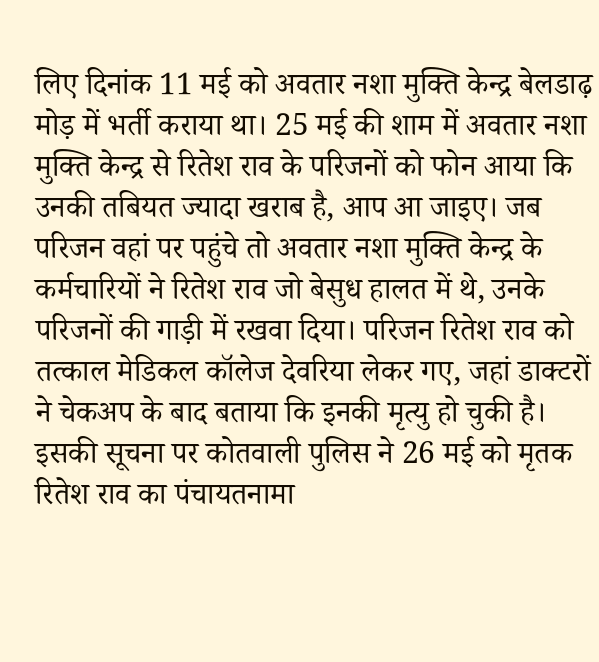लिए दिनांक 11 मई को अवतार नशा मुक्ति केन्द्र बेलडाढ़ मोड़ में भर्ती कराया था। 25 मई की शाम में अवतार नशा मुक्ति केन्द्र से रितेश राव के परिजनों को फोन आया कि उनकी तबियत ज्यादा खराब है, आप आ जाइए। जब परिजन वहां पर पहुंचे तो अवतार नशा मुक्ति केन्द्र के कर्मचारियों ने रितेश राव जो बेसुध हालत में थे, उनके परिजनों की गाड़ी में रखवा दिया। परिजन रितेश राव को तत्काल मेडिकल कॉलेज देवरिया लेकर गए, जहां डाक्टरों ने चेकअप के बाद बताया कि इनकी मृत्यु हो चुकी है। इसकी सूचना पर कोतवाली पुलिस ने 26 मई को मृतक रितेश राव का पंचायतनामा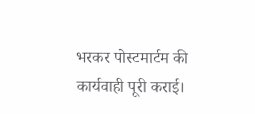भरकर पोस्टमार्टम की कार्यवाही पूरी कराई।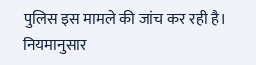पुलिस इस मामले की जांच कर रही है। नियमानुसार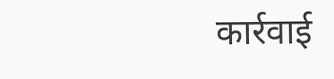कार्रवाई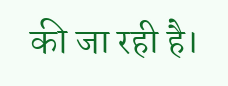की जा रही है।